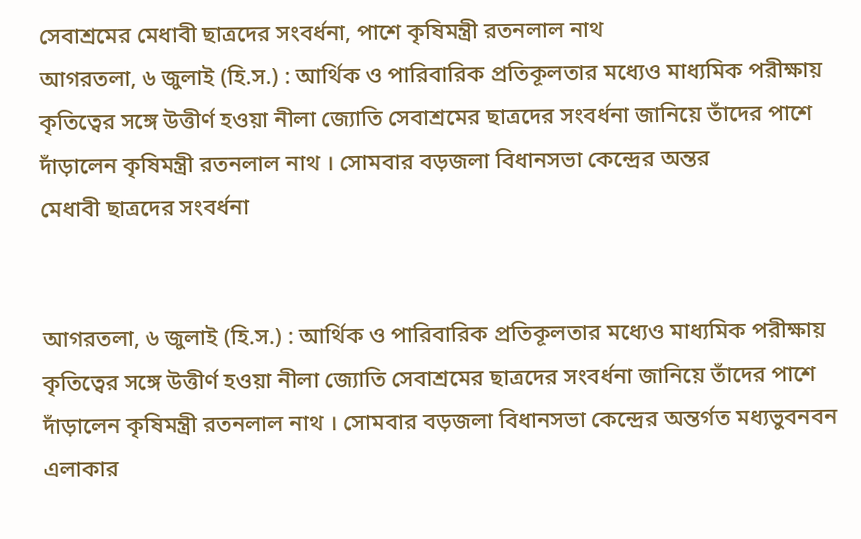সেবাশ্রমের মেধাবী ছাত্রদের সংবর্ধনা, পাশে কৃষিমন্ত্রী রতনলাল নাথ
আগরতলা, ৬ জুলাই (হি.স.) : আর্থিক ও পারিবারিক প্রতিকূলতার মধ্যেও মাধ্যমিক পরীক্ষায় কৃতিত্বের সঙ্গে উত্তীর্ণ হওয়া নীলা জ্যোতি সেবাশ্রমের ছাত্রদের সংবর্ধনা জানিয়ে তাঁদের পাশে দাঁড়ালেন কৃষিমন্ত্রী রতনলাল নাথ । সোমবার বড়জলা বিধানসভা কেন্দ্রের অন্তর
মেধাবী ছাত্রদের সংবর্ধনা


আগরতলা, ৬ জুলাই (হি.স.) : আর্থিক ও পারিবারিক প্রতিকূলতার মধ্যেও মাধ্যমিক পরীক্ষায় কৃতিত্বের সঙ্গে উত্তীর্ণ হওয়া নীলা জ্যোতি সেবাশ্রমের ছাত্রদের সংবর্ধনা জানিয়ে তাঁদের পাশে দাঁড়ালেন কৃষিমন্ত্রী রতনলাল নাথ । সোমবার বড়জলা বিধানসভা কেন্দ্রের অন্তর্গত মধ্যভুবনবন এলাকার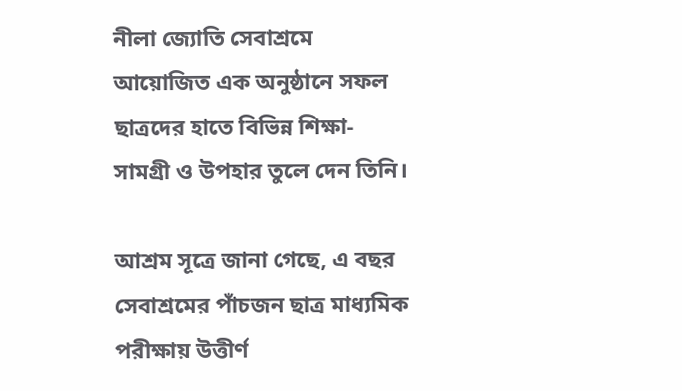নীলা জ্যোতি সেবাশ্রমে আয়োজিত এক অনুষ্ঠানে সফল ছাত্রদের হাতে বিভিন্ন শিক্ষা-সামগ্রী ও উপহার তুলে দেন তিনি।

আশ্রম সূত্রে জানা গেছে, এ বছর সেবাশ্রমের পাঁচজন ছাত্র মাধ্যমিক পরীক্ষায় উত্তীর্ণ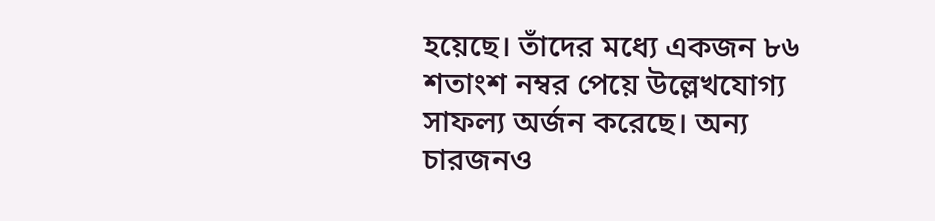হয়েছে। তাঁদের মধ্যে একজন ৮৬ শতাংশ নম্বর পেয়ে উল্লেখযোগ্য সাফল্য অর্জন করেছে। অন্য চারজনও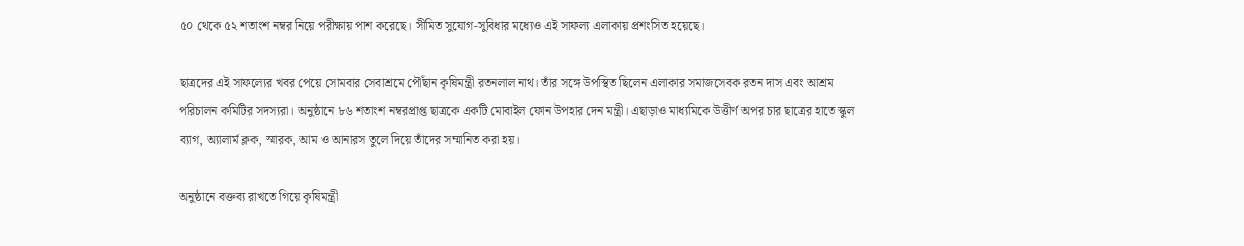৫০ থেকে ৫২ শতাংশ নম্বর নিয়ে পরীক্ষায় পাশ করেছে। সীমিত সুযোগ-সুবিধার মধ্যেও এই সাফল্য এলাকায় প্রশংসিত হয়েছে।

ছাত্রদের এই সাফল্যের খবর পেয়ে সোমবার সেবাশ্রমে পৌঁছান কৃষিমন্ত্রী রতনলাল নাথ। তাঁর সঙ্গে উপস্থিত ছিলেন এলাকার সমাজসেবক রতন দাস এবং আশ্রম পরিচালন কমিটির সদস্যরা। অনুষ্ঠানে ৮৬ শতাংশ নম্বরপ্রাপ্ত ছাত্রকে একটি মোবাইল ফোন উপহার দেন মন্ত্রী। এছাড়াও মাধ্যমিকে উত্তীর্ণ অপর চার ছাত্রের হাতে স্কুল ব্যাগ, অ্যালার্ম ক্লক, স্মারক, আম ও আনারস তুলে দিয়ে তাঁদের সম্মানিত করা হয়।

অনুষ্ঠানে বক্তব্য রাখতে গিয়ে কৃষিমন্ত্রী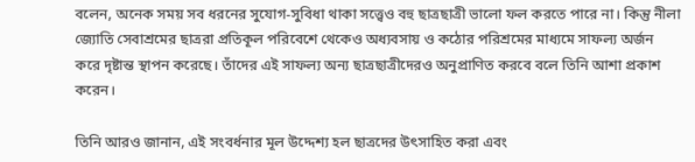বলেন, অনেক সময় সব ধরনের সুযোগ-সুবিধা থাকা সত্ত্বেও বহু ছাত্রছাত্রী ভালো ফল করতে পারে না। কিন্তু নীলা জ্যোতি সেবাশ্রমের ছাত্ররা প্রতিকূল পরিবেশে থেকেও অধ্যবসায় ও কঠোর পরিশ্রমের মাধ্যমে সাফল্য অর্জন করে দৃষ্টান্ত স্থাপন করেছে। তাঁদের এই সাফল্য অন্য ছাত্রছাত্রীদেরও অনুপ্রাণিত করবে বলে তিনি আশা প্রকাশ করেন।

তিনি আরও জানান, এই সংবর্ধনার মূল উদ্দেশ্য হল ছাত্রদের উৎসাহিত করা এবং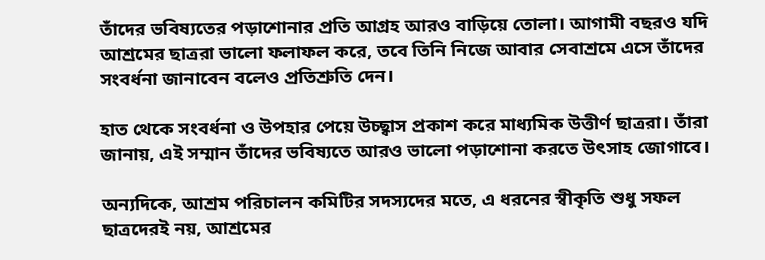তাঁদের ভবিষ্যতের পড়াশোনার প্রতি আগ্রহ আরও বাড়িয়ে তোলা। আগামী বছরও যদি আশ্রমের ছাত্ররা ভালো ফলাফল করে, তবে তিনি নিজে আবার সেবাশ্রমে এসে তাঁদের সংবর্ধনা জানাবেন বলেও প্রতিশ্রুতি দেন।

হাত থেকে সংবর্ধনা ও উপহার পেয়ে উচ্ছ্বাস প্রকাশ করে মাধ্যমিক উত্তীর্ণ ছাত্ররা। তাঁরা জানায়, এই সম্মান তাঁদের ভবিষ্যতে আরও ভালো পড়াশোনা করতে উৎসাহ জোগাবে।

অন্যদিকে, আশ্রম পরিচালন কমিটির সদস্যদের মতে, এ ধরনের স্বীকৃতি শুধু সফল ছাত্রদেরই নয়, আশ্রমের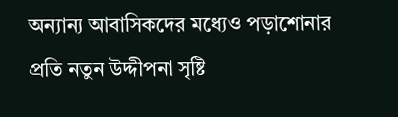অন্যান্য আবাসিকদের মধ্যেও পড়াশোনার প্রতি নতুন উদ্দীপনা সৃষ্টি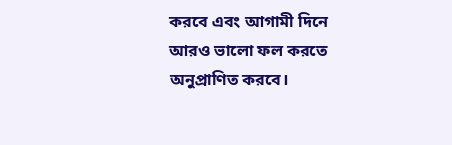করবে এবং আগামী দিনে আরও ভালো ফল করতে অনুপ্রাণিত করবে।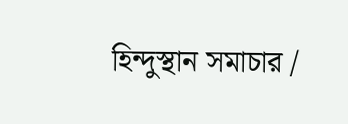হিন্দুস্থান সমাচার /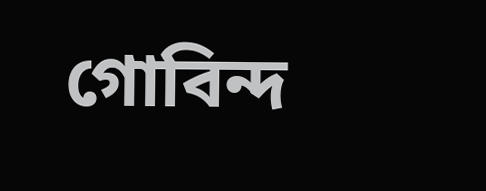গোবিন্দ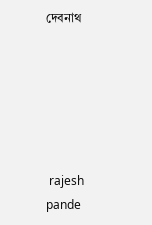দেবনাথ






 rajesh pande